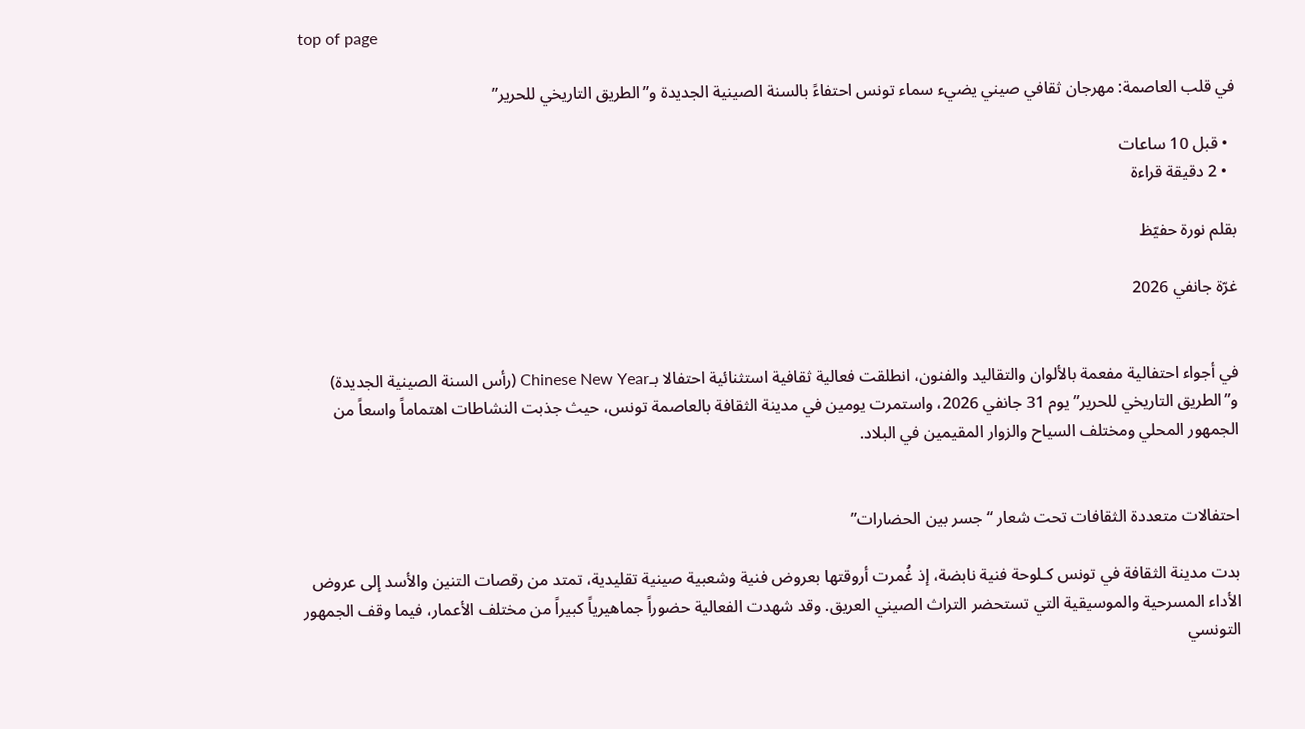top of page

في قلب العاصمة: مهرجان ثقافي صيني يضيء سماء تونس احتفاءً بالسنة الصينية الجديدة و”الطريق التاريخي للحرير”

  • قبل 10 ساعات
  • 2 دقيقة قراءة

بقلم نورة حفيّظ

غرّة جانفي 2026


في أجواء احتفالية مفعمة بالألوان والتقاليد والفنون، انطلقت فعالية ثقافية استثنائية احتفالا بـChinese New Year (رأس السنة الصينية الجديدة) و”الطريق التاريخي للحرير” يوم 31 جانفي 2026، واستمرت يومين في مدينة الثقافة بالعاصمة تونس، حيث جذبت النشاطات اهتماماً واسعاً من الجمهور المحلي ومختلف السياح والزوار المقيمين في البلاد.


احتفالات متعددة الثقافات تحت شعار “جسر بين الحضارات”

بدت مدينة الثقافة في تونس كـلوحة فنية نابضة، إذ غُمرت أروقتها بعروض فنية وشعبية صينية تقليدية، تمتد من رقصات التنين والأسد إلى عروض الأداء المسرحية والموسيقية التي تستحضر التراث الصيني العريق. وقد شهدت الفعالية حضوراً جماهيرياً كبيراً من مختلف الأعمار، فيما وقف الجمهور التونسي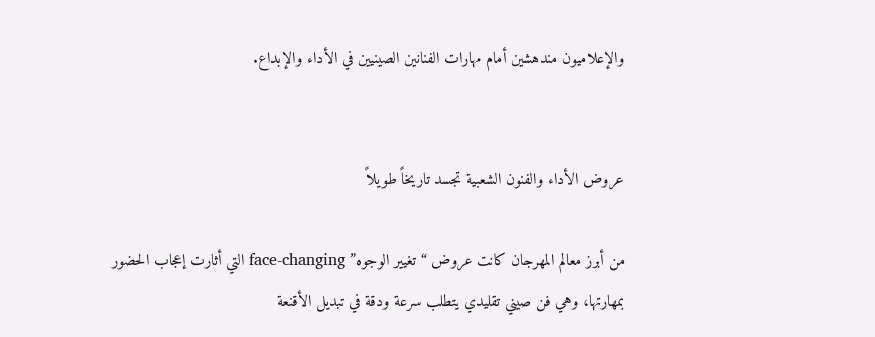والإعلاميون مندهشين أمام مهارات الفنانين الصينيين في الأداء والإبداع.


عروض الأداء والفنون الشعبية تجسد تاريخاً طويلاً

من أبرز معالم المهرجان كانت عروض “تغيير الوجوه” face-changing التي أثارت إعجاب الحضور بمهارتها، وهي فن صيني تقليدي يتطلب سرعة ودقة في تبديل الأقنعة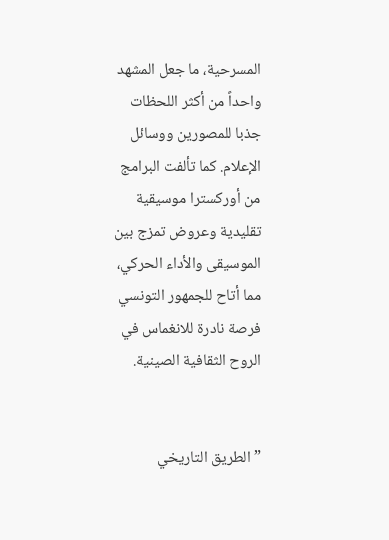المسرحية، ما جعل المشهد واحداً من أكثر اللحظات جذبا للمصورين ووسائل الإعلام. كما تألفت البرامج من أوركسترا موسيقية تقليدية وعروض تمزج بين الموسيقى والأداء الحركي، مما أتاح للجمهور التونسي فرصة نادرة للانغماس في الروح الثقافية الصينية.


”الطريق التاريخي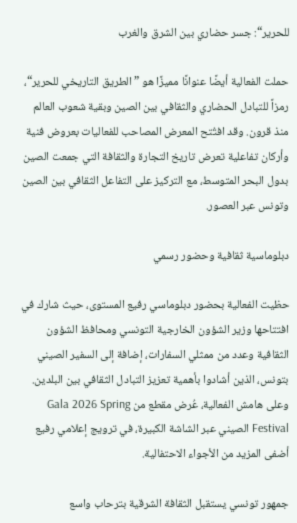للحرير“: جسر حضاري بين الشرق والغرب

حملت الفعالية أيضًا عنوانًا مميزًا هو ”الطريق التاريخي للحرير“، رمزاً للتبادل الحضاري والثقافي بين الصين وبقية شعوب العالم منذ قرون. وقد افتُتح المعرض المصاحب للفعاليات بعروض فنية وأركان تفاعلية تعرض تاريخ التجارة والثقافة التي جمعت الصين بدول البحر المتوسط، مع التركيز على التفاعل الثقافي بين الصين وتونس عبر العصور.

دبلوماسية ثقافية وحضور رسمي

حظيت الفعالية بحضور دبلوماسي رفيع المستوى، حيث شارك في افتتاحها وزير الشؤون الخارجية التونسي ومحافظ الشؤون الثقافية وعدد من ممثلي السفارات، إضافة إلى السفير الصيني بتونس، الذين أشادوا بأهمية تعزيز التبادل الثقافي بين البلدين. وعلى هامش الفعالية، عُرض مقطع من Gala 2026 Spring Festival الصيني عبر الشاشة الكبيرة، في ترويج إعلامي رفيع أضفى المزيد من الأجواء الاحتفالية.

جمهور تونسي يستقبل الثقافة الشرقية بترحاب واسع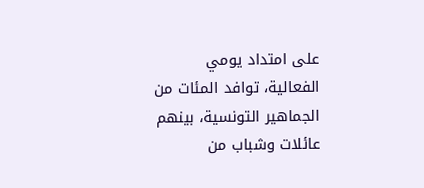على امتداد يومي الفعالية، توافد المئات من الجماهير التونسية، بينهم عائلات وشباب من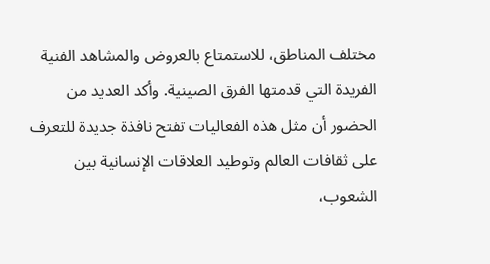مختلف المناطق، للاستمتاع بالعروض والمشاهد الفنية الفريدة التي قدمتها الفرق الصينية. وأكد العديد من الحضور أن مثل هذه الفعاليات تفتح نافذة جديدة للتعرف على ثقافات العالم وتوطيد العلاقات الإنسانية بين الشعوب،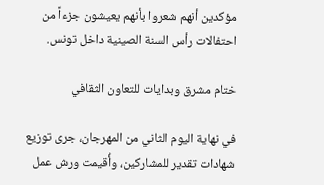مؤكدين أنهم شعروا بأنهم يعيشون جزءاً من احتفالات رأس السنة الصينية داخل تونس.

ختام مشرق وبدايات للتعاون الثقافي

في نهاية اليوم الثاني من المهرجان، جرى توزيع شهادات تقدير للمشاركين، وأُقيمت ورش عمل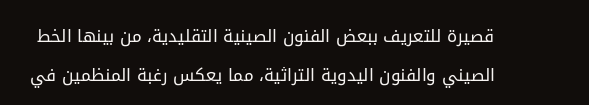قصيرة للتعريف ببعض الفنون الصينية التقليدية، من بينها الخط الصيني والفنون اليدوية التراثية، مما يعكس رغبة المنظمين في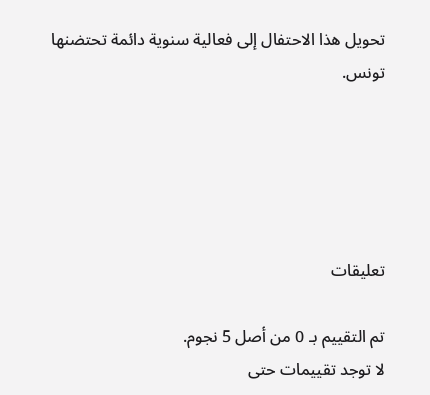تحويل هذا الاحتفال إلى فعالية سنوية دائمة تحتضنها تونس.





تعليقات

تم التقييم بـ 0 من أصل 5 نجوم.
لا توجد تقييمات حتى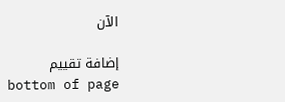الآن

إضافة تقييم
bottom of page